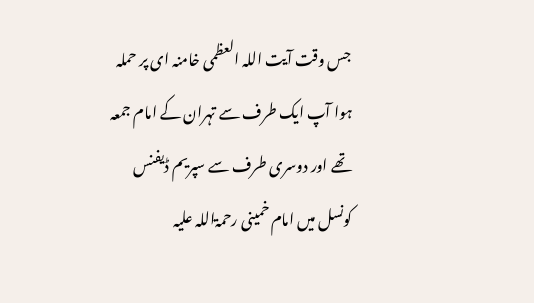جس وقت آیت اللہ العظمی خامنہ ای پر حملہ ہوا آپ ایک طرف سے تہران کے امام جمعہ تھے اور دوسری طرف سے سپریم ڈیفنس کونسل میں امام خمینی رحمۃاللہ علیہ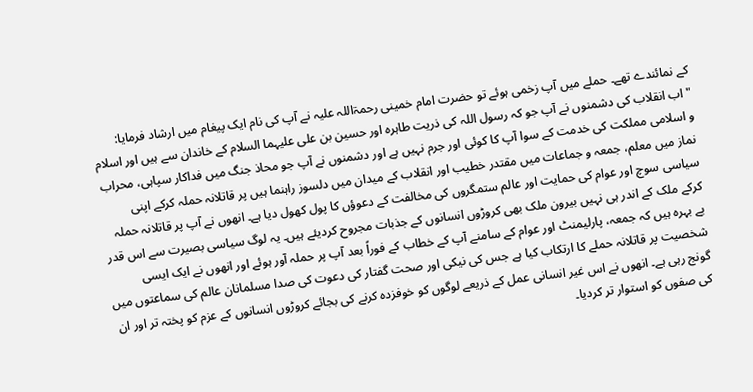کے نمائندے تھے۔ حملے میں آپ زخمی ہوئے تو حضرت امام خمینی رحمۃاللہ علیہ نے آپ کی نام ایک پیغام میں ارشاد فرمایا: "اب انقلاب کی دشمنوں نے آپ جو کہ رسول اللہ کی ذریت طاہرہ اور حسین بن علی علیہما السلام کے خاندان سے ہیں اور اسلام و اسلامی مملکت کی خدمت کے سوا آپ کا کوئی اور جرم نہیں ہے اور دشمنوں نے آپ جو محاذ جنگ میں فداکار سپاہی، محراب نماز میں معلم، جمعہ و جماعات میں مقتدر خطیب اور انقلاب کے میدان میں دلسوز راہنما ہیں پر قاتلانہ حملہ کرکے اپنی سیاسی سوچ اور عوام کی حمایت اور عالم ستمگروں کی مخالفت کے دعوؤں کا پول کھول دیا ہے۔ انھوں نے آپ پر قاتلانہ حملہ کرکے ملک کے اندر ہی نہیں بیرون ملک بھی کروڑوں انسانوں کے جذبات مجروح کردیئے ہیں۔ یہ لوگ سیاسی بصیرت سے اس قدر بے بہرہ ہیں کہ جمعہ، پارلیمنٹ اور عوام کے سامنے آپ کے خطاب کے فوراً بعد آپ پر حملہ آور ہوئے اور انھوں نے ایک ایسی شخصیت پر قاتلانہ حملے کا ارتکاب کیا ہے جس کی نیکی اور صحت گفتار کی دعوت کی صدا مسلمانان عالم کی سماعتوں میں گونج رہی ہے۔ انھوں نے اس غیر انسانی عمل کے ذریعے لوگوں کو خوفزدہ کرنے کی بجائے کروڑوں انسانوں کے عزم کو پختہ تر اور ان کی صفوں کو استوار تر کردیا۔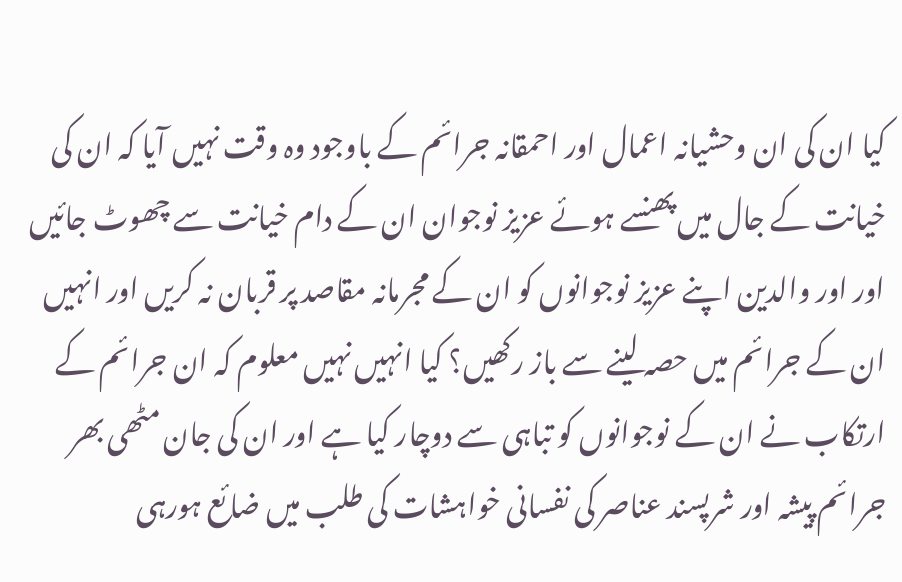کیا ان کی ان وحشیانہ اعمال اور احمقانہ جرائم کے باوجود وہ وقت نہیں آیا کہ ان کی خیانت کے جال میں پھنسے ہوئے عزیز نوجوان ان کے دام خیانت سے چھوٹ جائیں اور اور والدین اپنے عزیز نوجوانوں کو ان کے مجرمانہ مقاصد پر قربان نہ کریں اور انہیں ان کے جرائم میں حصہ لینے سے باز رکھیں؟ کیا انہیں نہیں معلوم کہ ان جرائم کے ارتکاب نے ان کے نوجوانوں کو تباہی سے دوچار کیا ہے اور ان کی جان مٹھی بھر جرائم پیشہ اور شرپسند عناصر کی نفسانی خواہشات کی طلب میں ضائع ہورہی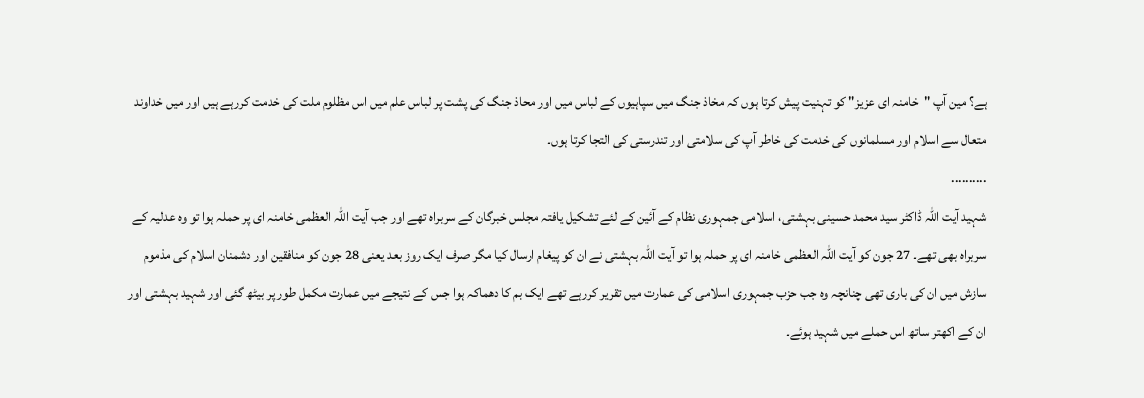ہے؟ مین آپ "خامنہ ای عزیز" کو تہنیت پیش کرتا ہوں کہ مخاذ جنگ میں سپاہیوں کے لباس میں اور محاذ جنگ کی پشت پر لباس علم میں اس مظلوم ملت کی خدمت کررہے ہیں اور میں خداوند متعال سے اسلام اور مسلمانوں کی خدمت کی خاطر آپ کی سلامتی اور تندرستی کی التجا کرتا ہوں۔
..........
شہید آیت اللہ ڈاکٹر سید محمد حسینی بہشتی، اسلامی جمہوری نظام کے آئین کے لئے تشکیل یافتہ مجلس خبرگان کے سربراہ تھے اور جب آیت اللہ العظمی خامنہ ای پر حملہ ہوا تو وہ عدلیہ کے سربراہ بھی تھے۔ 27 جون کو آیت اللہ العظمی خامنہ ای پر حملہ ہوا تو آیت اللہ بہشتی نے ان کو پیغام ارسال کیا مگر صرف ایک روز بعد یعنی 28 جون کو منافقین اور دشمنان اسلام کی مذموم سازش میں ان کی باری تھی چنانچہ وہ جب حزب جمہوری اسلامی کی عمارت میں تقریر کررہے تھے ایک بم کا دھماکہ ہوا جس کے نتیجے میں عمارت مکمل طور پر بیٹھ گئی اور شہید بہشتی اور ان کے اکھتر ساتھ اس حملے میں شہید ہوئے۔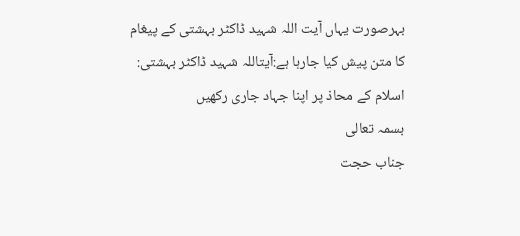بہرصورت یہاں آیت اللہ شہید ڈاکٹر بہشتی کے پیغام کا متن پیش کیا جارہا ہے:آیتاللہ شہید ڈاکٹر بہشتی: اسلام کے محاذ پر اپنا جہاد جاری رکھیں
بسمہ تعالی
جناب حجت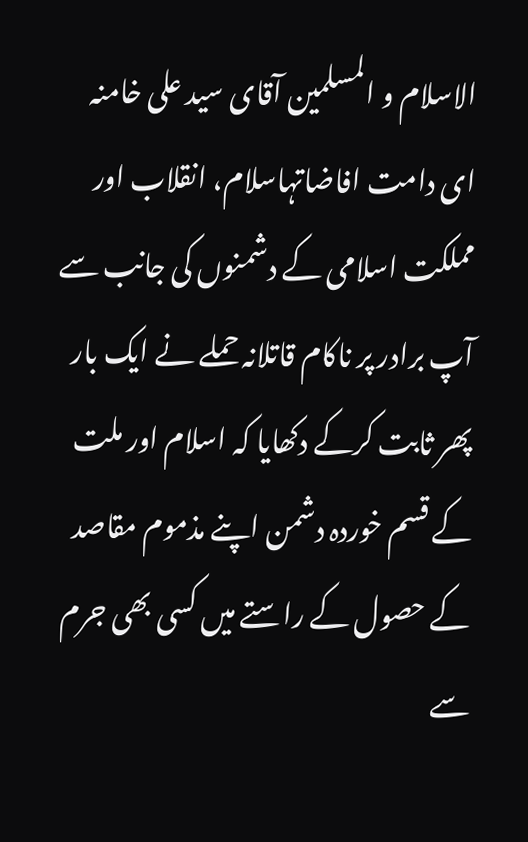الاسلام و المسلمین آقای سید علی خامنہ ای دامت افاضاتہاسلام، انقلاب اور مملکت اسلامی کے دشمنوں کی جانب سے آپ برادر پر ناکام قاتلانہ حملے نے ایک بار پھر ثابت کرکے دکھایا کہ اسلام اور ملت کے قسم خوردہ دشمن اپنے مذموم مقاصد کے حصول کے راستے میں کسی بھی جرم سے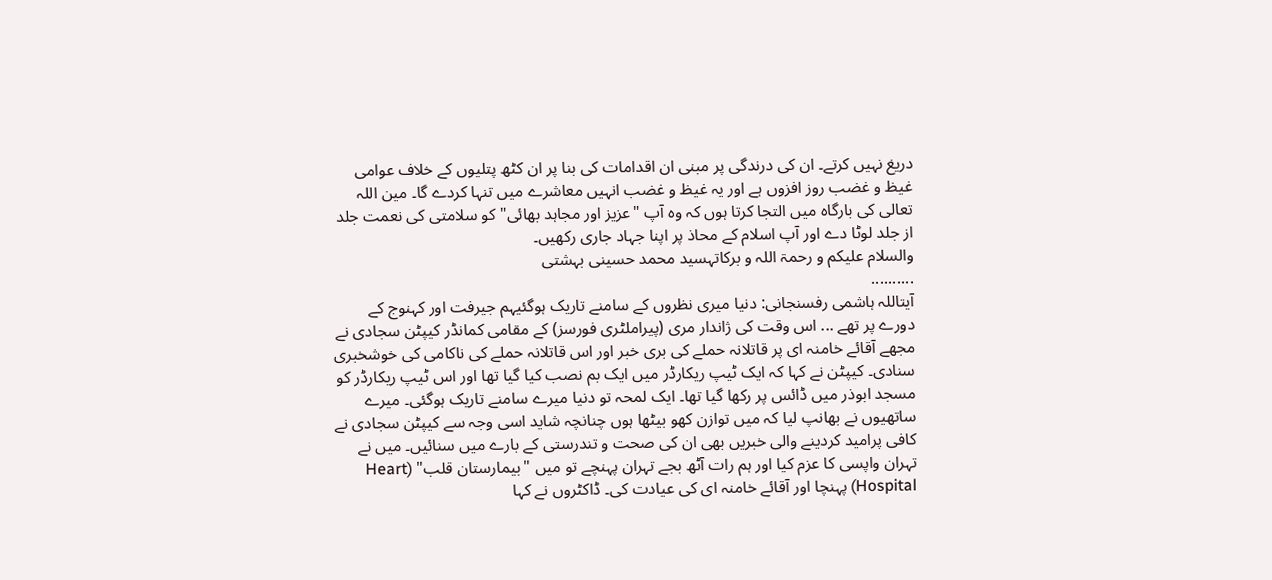دریغ نہیں کرتے۔ ان کی درندگی پر مبنی ان اقدامات کی بنا پر ان کٹھ پتلیوں کے خلاف عوامی غیظ و غضب روز افزوں ہے اور یہ غیظ و غضب انہیں معاشرے میں تنہا کردے گا۔ مین اللہ تعالی کی بارگاہ میں التجا کرتا ہوں کہ وہ آپ "عزیز اور مجاہد بھائی" کو سلامتی کی نعمت جلد از جلد لوٹا دے اور آپ اسلام کے محاذ پر اپنا جہاد جاری رکھیں۔
والسلام علیکم و رحمۃ اللہ و برکاتہسید محمد حسینی بہشتی
..........
آیتاللہ ہاشمی رفسنجانی: دنیا میری نظروں کے سامنے تاریک ہوگئیہم جیرفت اور کہنوج کے دورے پر تھے ... اس وقت کی ژاندار مری (پیراملٹری فورسز) کے مقامی کمانڈر کیپٹن سجادی نے مجھے آقائے خامنہ ای پر قاتلانہ حملے کی بری خبر اور اس قاتلانہ حملے کی ناکامی کی خوشخبری سنادی۔ کیپٹن نے کہا کہ ایک ٹیپ ریکارڈر میں ایک بم نصب کیا گیا تھا اور اس ٹیپ ریکارڈر کو مسجد ابوذر میں ڈائس پر رکھا گیا تھا۔ ایک لمحہ تو دنیا میرے سامنے تاریک ہوگئی۔ میرے ساتھیوں نے بھانپ لیا کہ میں توازن کھو بیٹھا ہوں چنانچہ شاید اسی وجہ سے کیپٹن سجادی نے کافی پرامید کردینے والی خبریں بھی ان کی صحت و تندرستی کے بارے میں سنائیں۔ میں نے تہران واپسی کا عزم کیا اور ہم رات آٹھ بجے تہران پہنچے تو میں "بیمارستان قلب" (Heart Hospital) پہنچا اور آقائے خامنہ ای کی عیادت کی۔ ڈاکٹروں نے کہا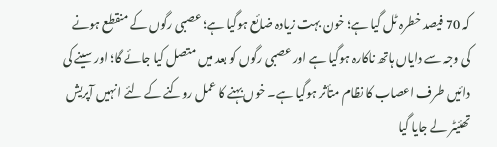کہ 70 فیصد خطرہ ٹل گیا ہے؛ خون بہت زیادہ ضائع ہوگیا ہے؛ عصبی رگوں کے منقطع ہونے کی وجہ سے دایاں ہاتھ ناکارہ ہوگیا ہے اور عصبی رگوں کو بعد میں متصل کیا جائے گا؛ اور سینے کی دائیں طرف اعصاب کا نظام متأثر ہوگیا ہے۔ خوں بہنے کا عمل روکنے کے لئے انہیں آپریش تھئیٹر لے جایا گیا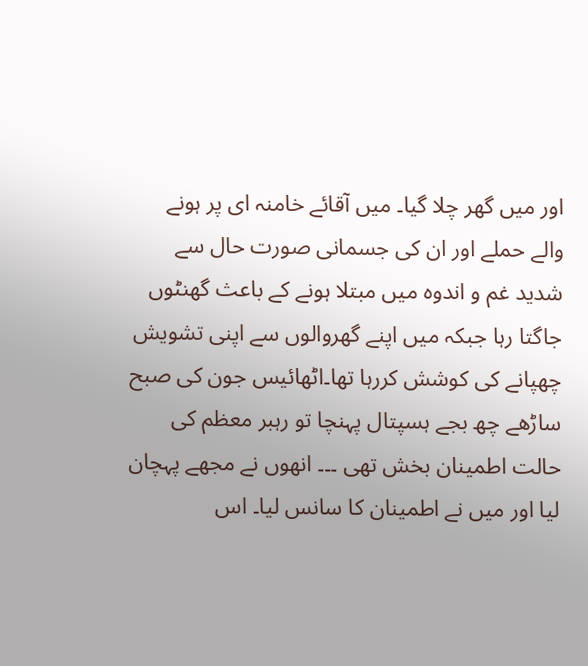اور میں گھر چلا گیا۔ میں آقائے خامنہ ای پر ہونے والے حملے اور ان کی جسمانی صورت حال سے شدید غم و اندوہ میں مبتلا ہونے کے باعث گھنٹوں جاگتا رہا جبکہ میں اپنے گھروالوں سے اپنی تشویش چھپانے کی کوشش کررہا تھا۔اٹھائیس جون کی صبح ساڑھے چھ بجے ہسپتال پہنچا تو رہبر معظم کی حالت اطمینان بخش تھی ۔۔۔ انھوں نے مجھے پہچان لیا اور میں نے اطمینان کا سانس لیا۔ اس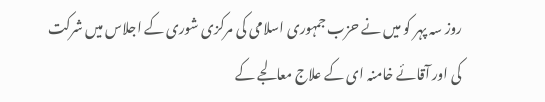روز سہ پہر کو میں نے حزب جمہوری اسلامی کی مرکزی شوری کے اجلاس میں شرکت کی اور آقائے خامنہ ای کے علاج معالجے کے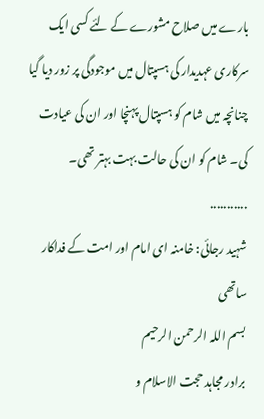بارے میں صلاح مشورے کے لئے کسی ایک سرکاری عہدیدار کی ہسپتال میں موجودگی پر زور دیا گیا چنانچہ میں شام کو ہسپتال پہنچا اور ان کی عیادت کی۔ شام کو ان کی حالت بہت بہتر تھی۔
...........
شہید رجائی: خامنہ ای امام اور امت کے فداکار ساتھی
بسم اللہ الرحمن الرحیم
برادر مجاہد حجت الاسلام و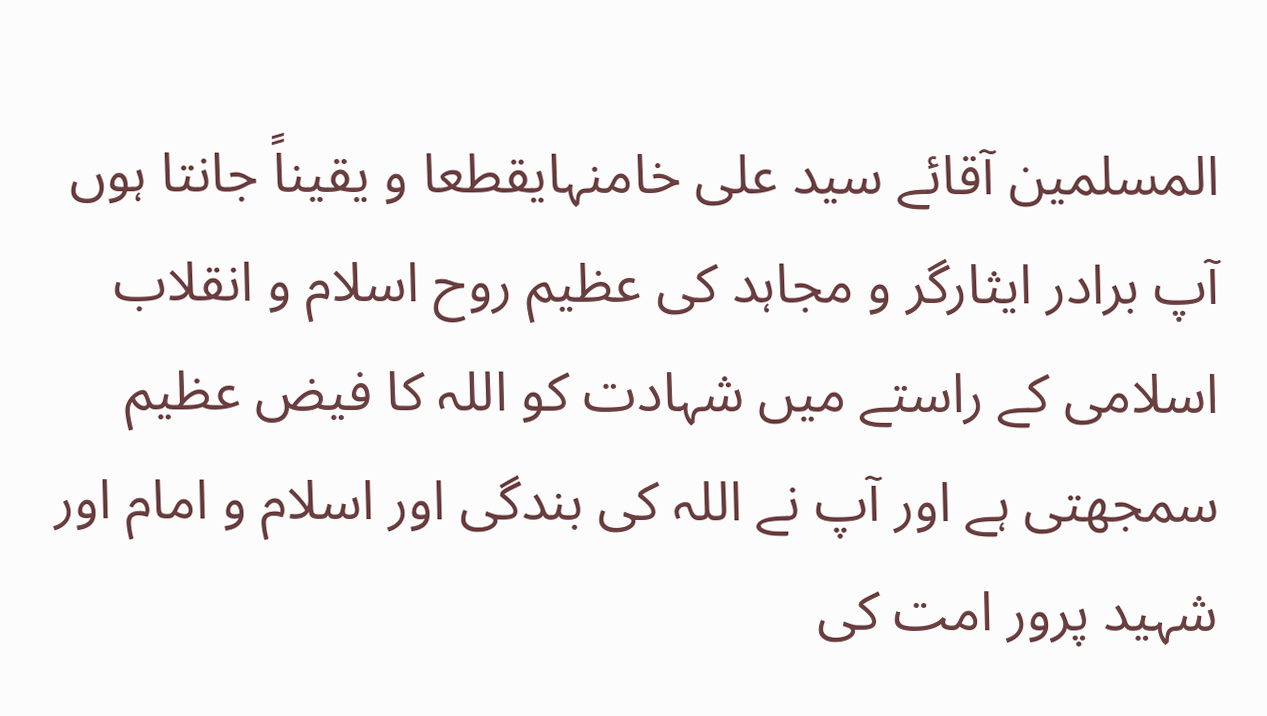المسلمین آقائے سید علی خامنہایقطعا و یقیناً جانتا ہوں آپ برادر ایثارگر و مجاہد کی عظیم روح اسلام و انقلاب اسلامی کے راستے میں شہادت کو اللہ کا فیض عظیم سمجھتی ہے اور آپ نے اللہ کی بندگی اور اسلام و امام اور شہید پرور امت کی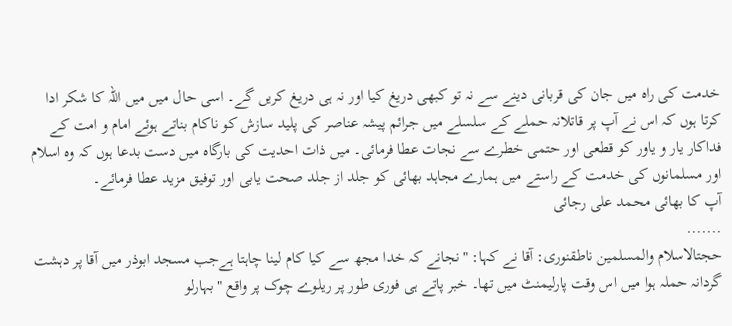خدمت کی راہ میں جان کی قربانی دینے سے نہ تو کبھی دریغ کیا اور نہ ہی دریغ کریں گے۔ اسی حال میں میں اللہ کا شکر ادا کرتا ہوں کہ اس نے آپ پر قاتلانہ حملے کے سلسلے میں جرائم پیشہ عناصر کی پلید سازش کو ناکام بناتے ہوئے امام و امت کے فداکار یار و یاور کو قطعی اور حتمی خطرے سے نجات عطا فرمائی۔ میں ذات احدیت کی بارگاہ میں دست بدعا ہوں کہ وہ اسلام اور مسلمانوں کی خدمت کے راستے میں ہمارے مجاہد بھائی کو جلد از جلد صحت یابی اور توفیق مزید عطا فرمائے۔
آپ کا بھائی محمد علی رجائی
.......
حجتالاسلام والمسلمین ناطقنوری: آقا نے کہا: "نجانے کہ خدا مجھ سے کیا کام لینا چاہتا ہےجب مسجد ابوذر میں آقا پر دہشت گردانہ حملہ ہوا میں اس وقت پارلیمنٹ میں تھا۔ خبر پاتے ہی فوری طور پر ریلوے چوک پر واقع "بہارلو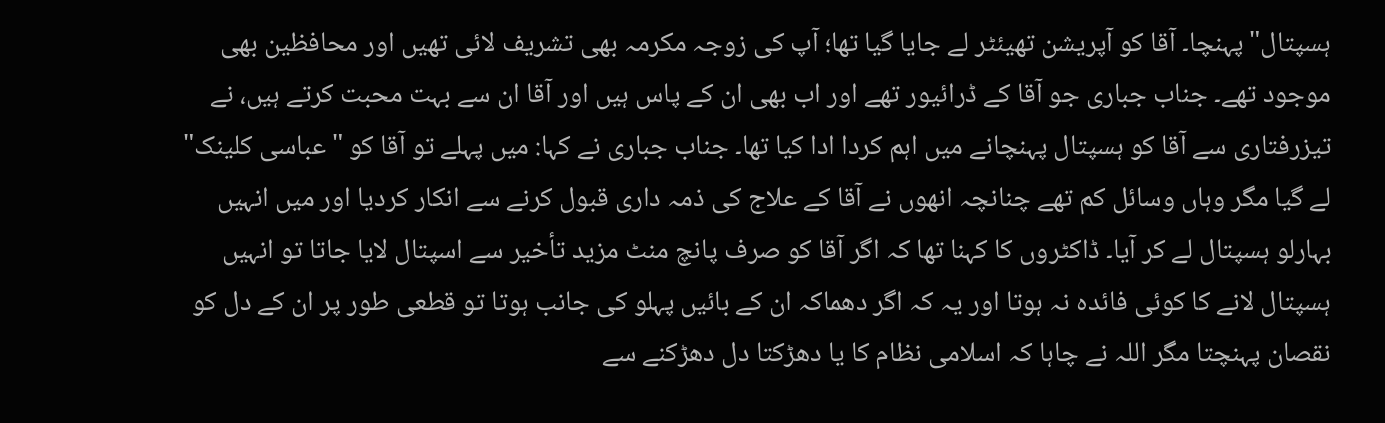ہسپتال" پہنچا۔ آقا کو آپریشن تھیئٹر لے جایا گیا تھا؛ آپ کی زوجہ مکرمہ بھی تشریف لائی تھیں اور محافظین بھی موجود تھے۔ جناب جباری جو آقا کے ڈرائیور تھے اور اب بھی ان کے پاس ہیں اور آقا ان سے بہت محبت کرتے ہیں، نے تیزرفتاری سے آقا کو ہسپتال پہنچانے میں اہم کردا ادا کیا تھا۔ جناب جباری نے کہا: میں پہلے تو آقا کو "عباسی کلینک" لے گیا مگر وہاں وسائل کم تھے چنانچہ انھوں نے آقا کے علاج کی ذمہ داری قبول کرنے سے انکار کردیا اور میں انہیں بہارلو ہسپتال لے کر آیا۔ ڈاکٹروں کا کہنا تھا کہ اگر آقا کو صرف پانچ منٹ مزید تأخیر سے اسپتال لایا جاتا تو انہیں ہسپتال لانے کا کوئی فائدہ نہ ہوتا اور یہ کہ اگر دھماکہ ان کے بائیں پہلو کی جانب ہوتا تو قطعی طور پر ان کے دل کو نقصان پہنچتا مگر اللہ نے چاہا کہ اسلامی نظام کا یا دھڑکتا دل دھڑکنے سے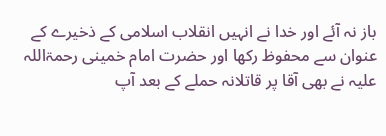باز نہ آئے اور خدا نے انہیں انقلاب اسلامی کے ذخیرے کے عنوان سے محفوظ رکھا اور حضرت امام خمینی رحمۃاللہ علیہ نے بھی آقا پر قاتلانہ حملے کے بعد آپ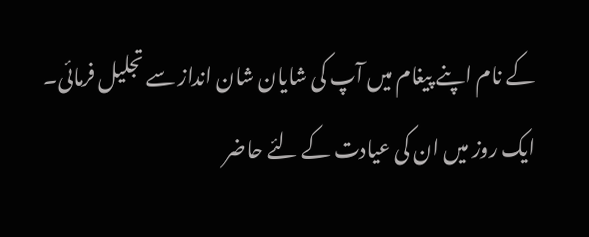کے نام اپنے پیغام میں آپ کی شایان شان انداز سے تجلیل فرمائی۔ ایک روز میں ان کی عیادت کے لئے حاضر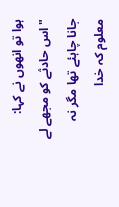ہوا تو انھوں نے کہا: "اس حادثے کو مجھے لے جانا چاہئے تھا مگر نہ معلوم کہ خدا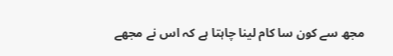مجھ سے کون سا کام لینا چاہتا ہے کہ اس نے مجھے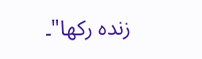زندہ رکھا"۔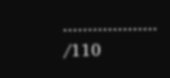...................
/110